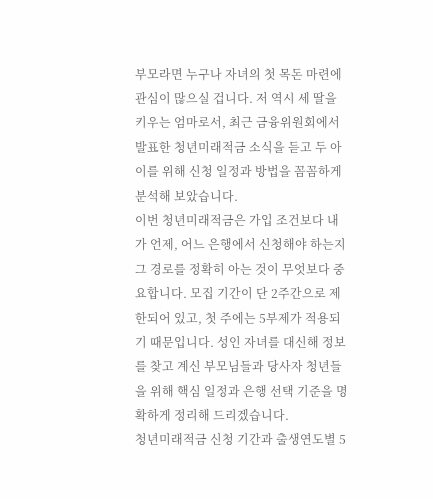부모라면 누구나 자녀의 첫 목돈 마련에 관심이 많으실 겁니다. 저 역시 세 딸을 키우는 엄마로서, 최근 금융위원회에서 발표한 청년미래적금 소식을 듣고 두 아이를 위해 신청 일정과 방법을 꼼꼼하게 분석해 보았습니다.
이번 청년미래적금은 가입 조건보다 내가 언제, 어느 은행에서 신청해야 하는지 그 경로를 정확히 아는 것이 무엇보다 중요합니다. 모집 기간이 단 2주간으로 제한되어 있고, 첫 주에는 5부제가 적용되기 때문입니다. 성인 자녀를 대신해 정보를 찾고 계신 부모님들과 당사자 청년들을 위해 핵심 일정과 은행 선택 기준을 명확하게 정리해 드리겠습니다.
청년미래적금 신청 기간과 출생연도별 5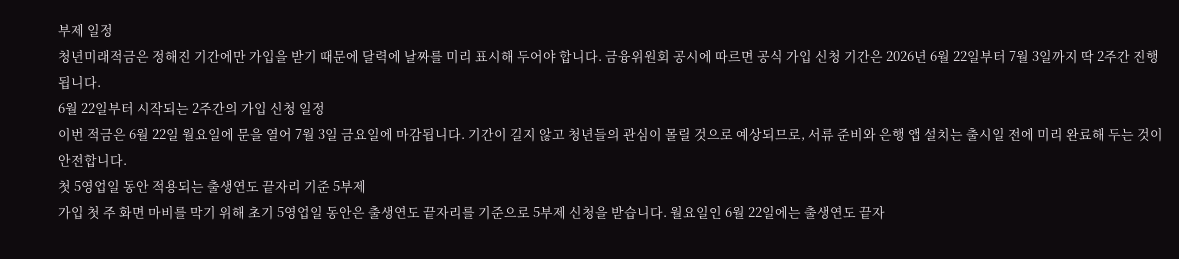부제 일정
청년미래적금은 정해진 기간에만 가입을 받기 때문에 달력에 날짜를 미리 표시해 두어야 합니다. 금융위원회 공시에 따르면 공식 가입 신청 기간은 2026년 6월 22일부터 7월 3일까지 딱 2주간 진행됩니다.
6월 22일부터 시작되는 2주간의 가입 신청 일정
이번 적금은 6월 22일 월요일에 문을 열어 7월 3일 금요일에 마감됩니다. 기간이 길지 않고 청년들의 관심이 몰릴 것으로 예상되므로, 서류 준비와 은행 앱 설치는 출시일 전에 미리 완료해 두는 것이 안전합니다.
첫 5영업일 동안 적용되는 출생연도 끝자리 기준 5부제
가입 첫 주 화면 마비를 막기 위해 초기 5영업일 동안은 출생연도 끝자리를 기준으로 5부제 신청을 받습니다. 월요일인 6월 22일에는 출생연도 끝자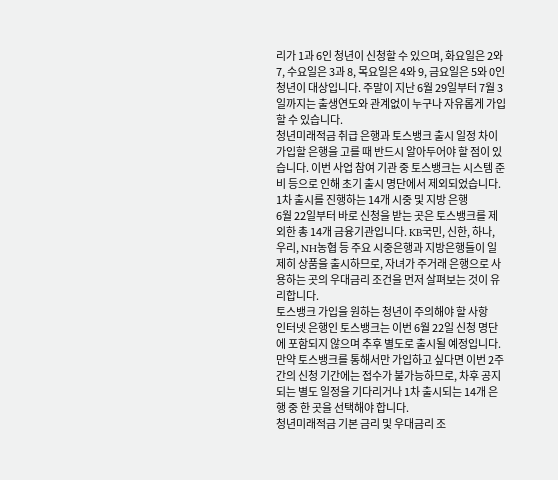리가 1과 6인 청년이 신청할 수 있으며, 화요일은 2와 7, 수요일은 3과 8, 목요일은 4와 9, 금요일은 5와 0인 청년이 대상입니다. 주말이 지난 6월 29일부터 7월 3일까지는 출생연도와 관계없이 누구나 자유롭게 가입할 수 있습니다.
청년미래적금 취급 은행과 토스뱅크 출시 일정 차이
가입할 은행을 고를 때 반드시 알아두어야 할 점이 있습니다. 이번 사업 참여 기관 중 토스뱅크는 시스템 준비 등으로 인해 초기 출시 명단에서 제외되었습니다.
1차 출시를 진행하는 14개 시중 및 지방 은행
6월 22일부터 바로 신청을 받는 곳은 토스뱅크를 제외한 총 14개 금융기관입니다. KB국민, 신한, 하나, 우리, NH농협 등 주요 시중은행과 지방은행들이 일제히 상품을 출시하므로, 자녀가 주거래 은행으로 사용하는 곳의 우대금리 조건을 먼저 살펴보는 것이 유리합니다.
토스뱅크 가입을 원하는 청년이 주의해야 할 사항
인터넷 은행인 토스뱅크는 이번 6월 22일 신청 명단에 포함되지 않으며 추후 별도로 출시될 예정입니다. 만약 토스뱅크를 통해서만 가입하고 싶다면 이번 2주간의 신청 기간에는 접수가 불가능하므로, 차후 공지되는 별도 일정을 기다리거나 1차 출시되는 14개 은행 중 한 곳을 선택해야 합니다.
청년미래적금 기본 금리 및 우대금리 조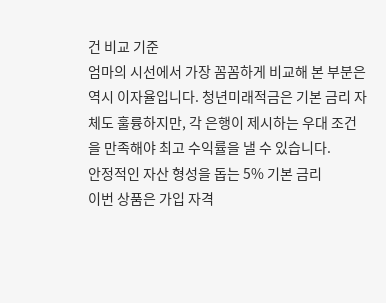건 비교 기준
엄마의 시선에서 가장 꼼꼼하게 비교해 본 부분은 역시 이자율입니다. 청년미래적금은 기본 금리 자체도 훌륭하지만, 각 은행이 제시하는 우대 조건을 만족해야 최고 수익률을 낼 수 있습니다.
안정적인 자산 형성을 돕는 5% 기본 금리
이번 상품은 가입 자격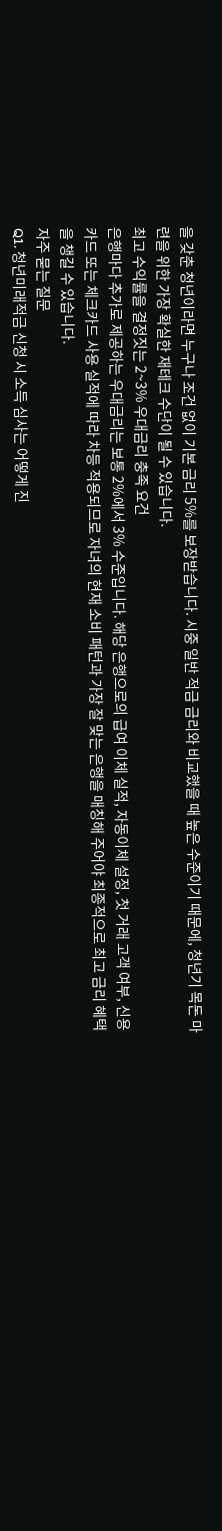을 갖춘 청년이라면 누구나 조건 없이 기본 금리 5%를 보장받습니다. 시중 일반 적금 금리와 비교했을 때 높은 수준이기 때문에, 청년기 목돈 마련을 위한 가장 확실한 재테크 수단이 될 수 있습니다.
최고 수익률을 결정짓는 2~3% 우대금리 충족 요건
은행마다 추가로 제공하는 우대금리는 보통 2%에서 3% 수준입니다. 해당 은행으로의 급여 이체 실적, 자동이체 설정, 첫 거래 고객 여부, 신용카드 또는 체크카드 사용 실적에 따라 차등 적용되므로 자녀의 현재 소비 패턴과 가장 잘 맞는 은행을 매칭해 주어야 최종적으로 최고 금리 혜택을 챙길 수 있습니다.
자주 묻는 질문
Q1. 청년미래적금 신청 시 소득 심사는 어떻게 진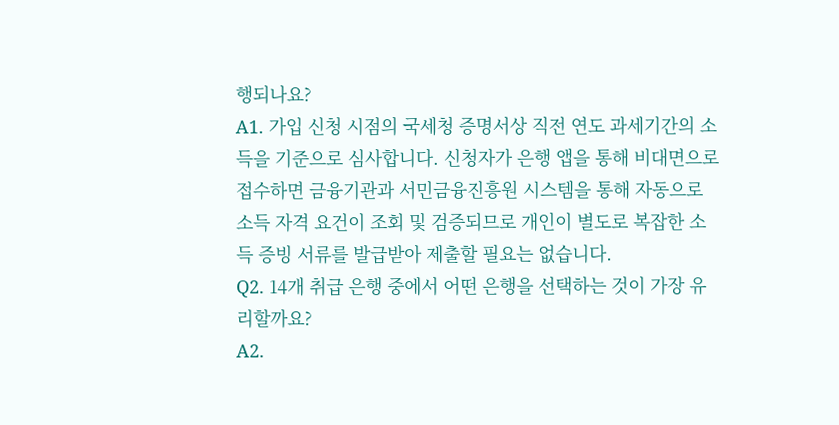행되나요?
A1. 가입 신청 시점의 국세청 증명서상 직전 연도 과세기간의 소득을 기준으로 심사합니다. 신청자가 은행 앱을 통해 비대면으로 접수하면 금융기관과 서민금융진흥원 시스템을 통해 자동으로 소득 자격 요건이 조회 및 검증되므로 개인이 별도로 복잡한 소득 증빙 서류를 발급받아 제출할 필요는 없습니다.
Q2. 14개 취급 은행 중에서 어떤 은행을 선택하는 것이 가장 유리할까요?
A2.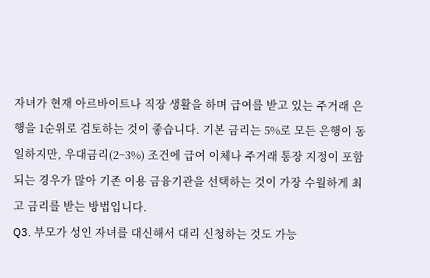자녀가 현재 아르바이트나 직장 생활을 하며 급여를 받고 있는 주거래 은행을 1순위로 검토하는 것이 좋습니다. 기본 금리는 5%로 모든 은행이 동일하지만, 우대금리(2~3%) 조건에 급여 이체나 주거래 통장 지정이 포함되는 경우가 많아 기존 이용 금융기관을 선택하는 것이 가장 수월하게 최고 금리를 받는 방법입니다.
Q3. 부모가 성인 자녀를 대신해서 대리 신청하는 것도 가능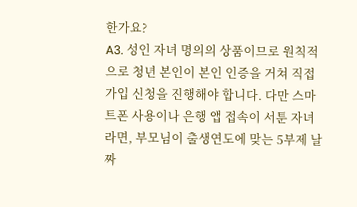한가요?
A3. 성인 자녀 명의의 상품이므로 원칙적으로 청년 본인이 본인 인증을 거쳐 직접 가입 신청을 진행해야 합니다. 다만 스마트폰 사용이나 은행 앱 접속이 서툰 자녀라면, 부모님이 출생연도에 맞는 5부제 날짜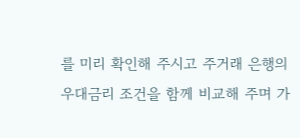를 미리 확인해 주시고 주거래 은행의 우대금리 조건을 함께 비교해 주며 가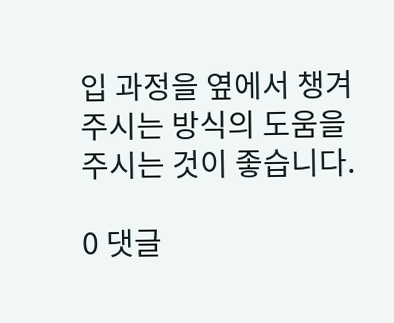입 과정을 옆에서 챙겨주시는 방식의 도움을 주시는 것이 좋습니다.

0 댓글